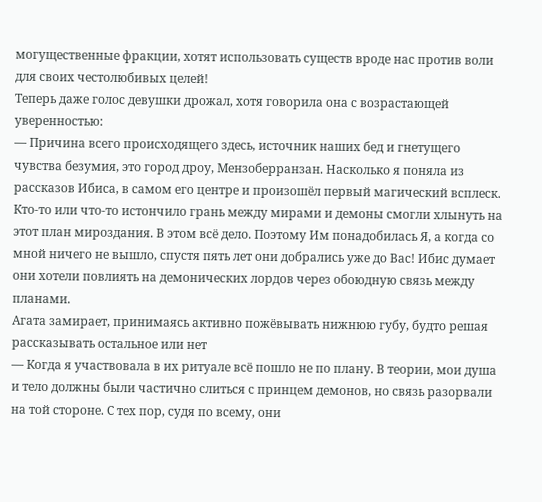могущественные фракции, хотят использовать существ вроде нас против воли для своих честолюбивых целей!
Теперь даже голос девушки дрожал, хотя говорила она с возрастающей уверенностью:
— Причина всего происходящего здесь, источник наших бед и гнетущего чувства безумия, это город дроу, Мензоберранзан. Насколько я поняла из рассказов Ибиса, в самом его центре и произошёл первый магический всплеск. Кто-то или что-то истончило грань между мирами и демоны смогли хлынуть на этот план мироздания. В этом всё дело. Поэтому Им понадобилась Я, а когда со мной ничего не вышло, спустя пять лет они добрались уже до Вас! Ибис думает они хотели повлиять на демонических лордов через обоюдную связь между планами.
Агата замирает, принимаясь активно пожёвывать нижнюю губу, будто решая рассказывать остальное или нет
— Когда я участвовала в их ритуале всё пошло не по плану. В теории, мои душа и тело должны были частично слиться с принцем демонов, но связь разорвали на той стороне. С тех пор, судя по всему, они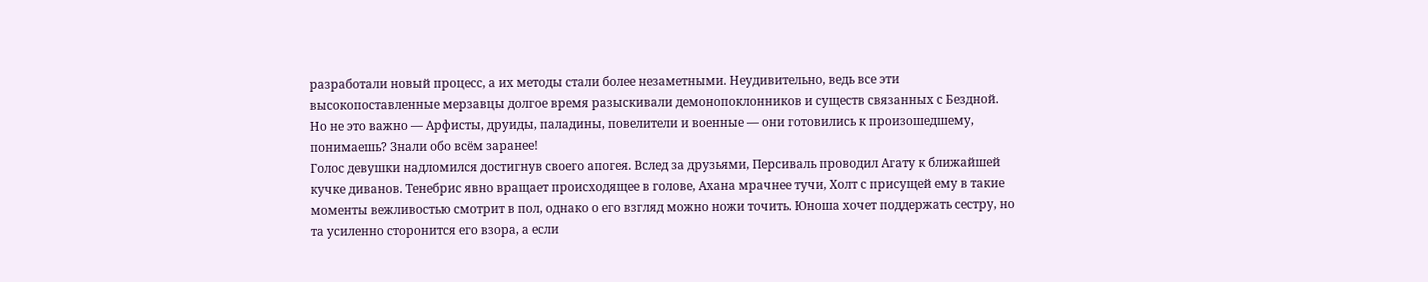разработали новый процесс, а их методы стали более незаметными. Неудивительно, ведь все эти высокопоставленные мерзавцы долгое время разыскивали демонопоклонников и существ связанных с Бездной. Но не это важно — Арфисты, друиды, паладины, повелители и военные — они готовились к произошедшему, понимаешь? Знали обо всём заранее!
Голос девушки надломился достигнув своего апогея. Вслед за друзьями, Персиваль проводил Агату к ближайшей кучке диванов. Тенебрис явно вращает происходящее в голове, Ахана мрачнее тучи, Холт с присущей ему в такие моменты вежливостью смотрит в пол, однако о его взгляд можно ножи точить. Юноша хочет поддержать сестру, но та усиленно сторонится его взора, а если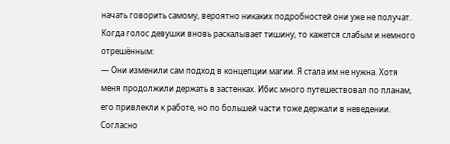начать говорить самому, вероятно никаких подробностей они уже не получат. Когда голос девушки вновь раскалывает тишину, то кажется слабым и немного отрешённым:
— Они изменили сам подход в концепции магии. Я стала им не нужна. Хотя меня продолжили держать в застенках. Ибис много путешествовал по планам, его привлекли к работе, но по большей части тоже держали в неведении. Согласно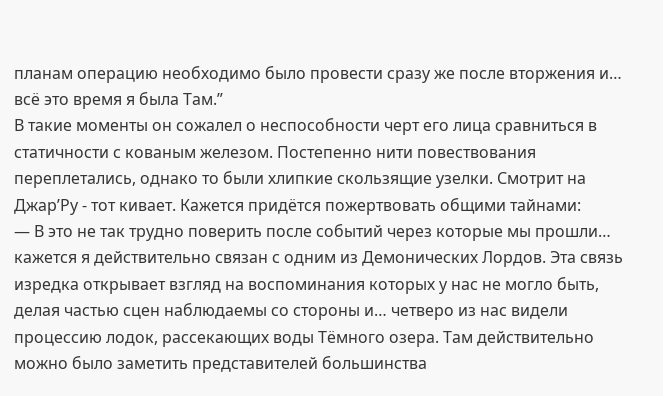планам операцию необходимо было провести сразу же после вторжения и… всё это время я была Там.”
В такие моменты он сожалел о неспособности черт его лица сравниться в статичности с кованым железом. Постепенно нити повествования переплетались, однако то были хлипкие скользящие узелки. Смотрит на Джар’Ру - тот кивает. Кажется придётся пожертвовать общими тайнами:
— В это не так трудно поверить после событий через которые мы прошли… кажется я действительно связан с одним из Демонических Лордов. Эта связь изредка открывает взгляд на воспоминания которых у нас не могло быть, делая частью сцен наблюдаемы со стороны и… четверо из нас видели процессию лодок, рассекающих воды Тёмного озера. Там действительно можно было заметить представителей большинства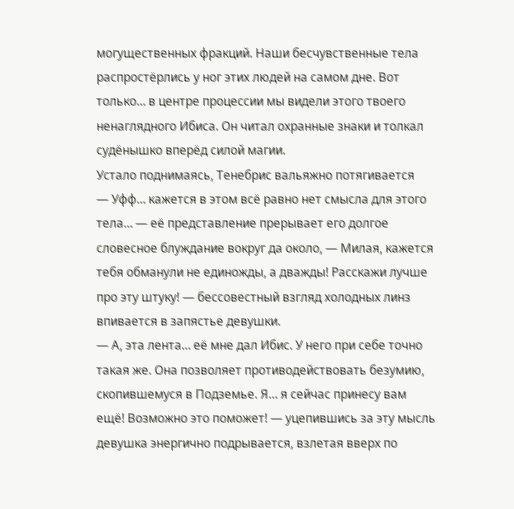могущественных фракций. Наши бесчувственные тела распростёрлись у ног этих людей на самом дне. Вот только… в центре процессии мы видели этого твоего ненаглядного Ибиса. Он читал охранные знаки и толкал судёнышко вперёд силой магии.
Устало поднимаясь, Тенебрис вальяжно потягивается
— Уфф… кажется в этом всё равно нет смысла для этого тела… — её представление прерывает его долгое словесное блуждание вокруг да около, — Милая, кажется тебя обманули не единожды, а дважды! Расскажи лучше про эту штуку! — бессовестный взгляд холодных линз впивается в запястье девушки.
— А, эта лента… её мне дал Ибис. У него при себе точно такая же. Она позволяет противодействовать безумию, скопившемуся в Подземье. Я… я сейчас принесу вам ещё! Возможно это поможет! — уцепившись за эту мысль девушка энергично подрывается, взлетая вверх по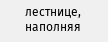лестнице, наполняя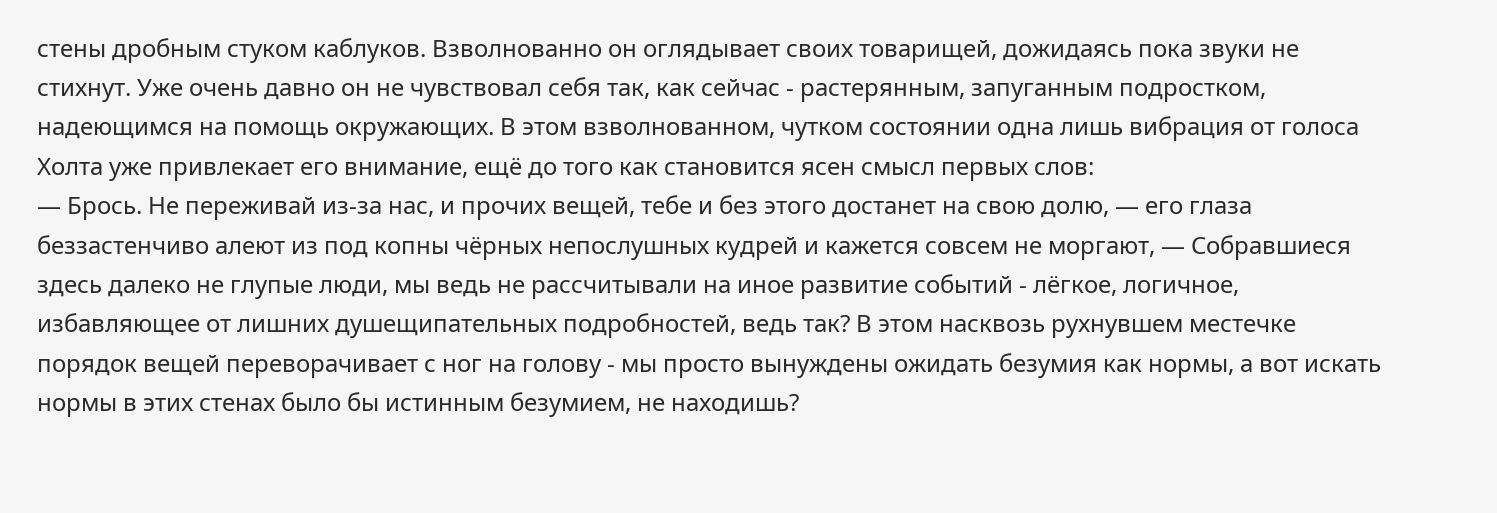стены дробным стуком каблуков. Взволнованно он оглядывает своих товарищей, дожидаясь пока звуки не стихнут. Уже очень давно он не чувствовал себя так, как сейчас - растерянным, запуганным подростком, надеющимся на помощь окружающих. В этом взволнованном, чутком состоянии одна лишь вибрация от голоса Холта уже привлекает его внимание, ещё до того как становится ясен смысл первых слов:
— Брось. Не переживай из-за нас, и прочих вещей, тебе и без этого достанет на свою долю, — его глаза беззастенчиво алеют из под копны чёрных непослушных кудрей и кажется совсем не моргают, — Собравшиеся здесь далеко не глупые люди, мы ведь не рассчитывали на иное развитие событий - лёгкое, логичное, избавляющее от лишних душещипательных подробностей, ведь так? В этом насквозь рухнувшем местечке порядок вещей переворачивает с ног на голову - мы просто вынуждены ожидать безумия как нормы, а вот искать нормы в этих стенах было бы истинным безумием, не находишь?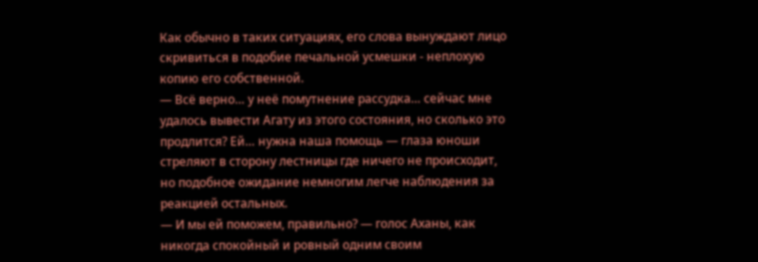Как обычно в таких ситуациях, его слова вынуждают лицо скривиться в подобие печальной усмешки - неплохую копию его собственной.
— Всё верно… у неё помутнение рассудка… сейчас мне удалось вывести Агату из этого состояния, но сколько это продлится? Ей… нужна наша помощь — глаза юноши стреляют в сторону лестницы где ничего не происходит, но подобное ожидание немногим легче наблюдения за реакцией остальных.
— И мы ей поможем, правильно? — голос Аханы, как никогда спокойный и ровный одним своим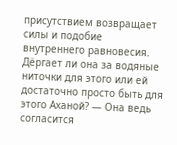присутствием возвращает силы и подобие внутреннего равновесия. Дёргает ли она за водяные ниточки для этого или ей достаточно просто быть для этого Аханой? — Она ведь согласится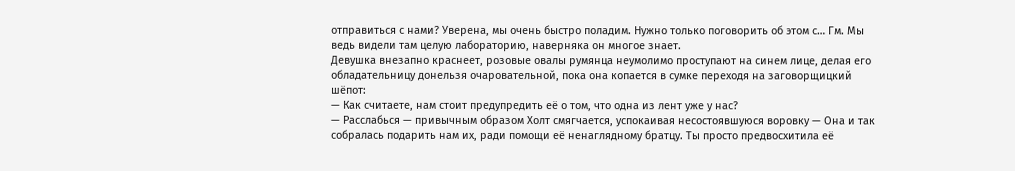отправиться с нами? Уверена, мы очень быстро поладим. Нужно только поговорить об этом с… Гм. Мы ведь видели там целую лабораторию, наверняка он многое знает.
Девушка внезапно краснеет, розовые овалы румянца неумолимо проступают на синем лице, делая его обладательницу донельзя очаровательной, пока она копается в сумке переходя на заговорщицкий шёпот:
— Как считаете, нам стоит предупредить её о том, что одна из лент уже у нас?
— Расслабься — привычным образом Холт смягчается, успокаивая несостоявшуюся воровку — Она и так собралась подарить нам их, ради помощи её ненаглядному братцу. Ты просто предвосхитила её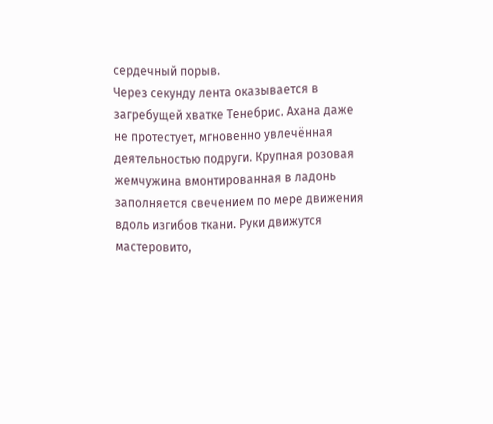сердечный порыв.
Через секунду лента оказывается в загребущей хватке Тенебрис. Ахана даже не протестует, мгновенно увлечённая деятельностью подруги. Крупная розовая жемчужина вмонтированная в ладонь заполняется свечением по мере движения вдоль изгибов ткани. Руки движутся мастеровито,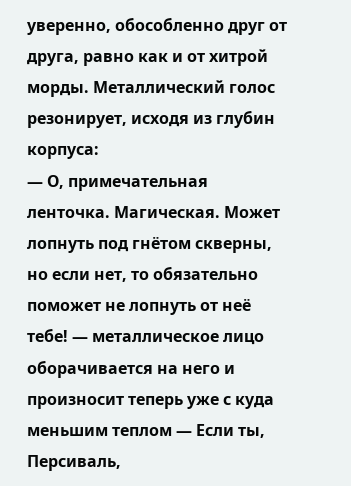уверенно, обособленно друг от друга, равно как и от хитрой морды. Металлический голос резонирует, исходя из глубин корпуса:
— О, примечательная ленточка. Магическая. Может лопнуть под гнётом скверны, но если нет, то обязательно поможет не лопнуть от неё тебе! — металлическое лицо оборачивается на него и произносит теперь уже с куда меньшим теплом — Если ты, Персиваль,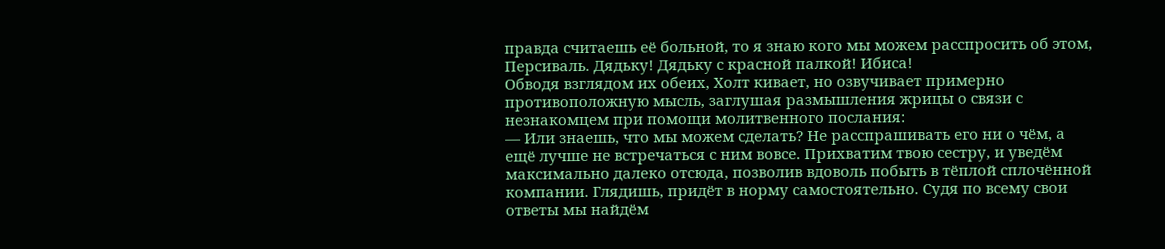правда считаешь её больной, то я знаю кого мы можем расспросить об этом, Персиваль. Дядьку! Дядьку с красной палкой! Ибиса!
Обводя взглядом их обеих, Холт кивает, но озвучивает примерно противоположную мысль, заглушая размышления жрицы о связи с незнакомцем при помощи молитвенного послания:
— Или знаешь, что мы можем сделать? Не расспрашивать его ни о чём, а ещё лучше не встречаться с ним вовсе. Прихватим твою сестру, и уведём максимально далеко отсюда, позволив вдоволь побыть в тёплой сплочённой компании. Глядишь, придёт в норму самостоятельно. Судя по всему свои ответы мы найдём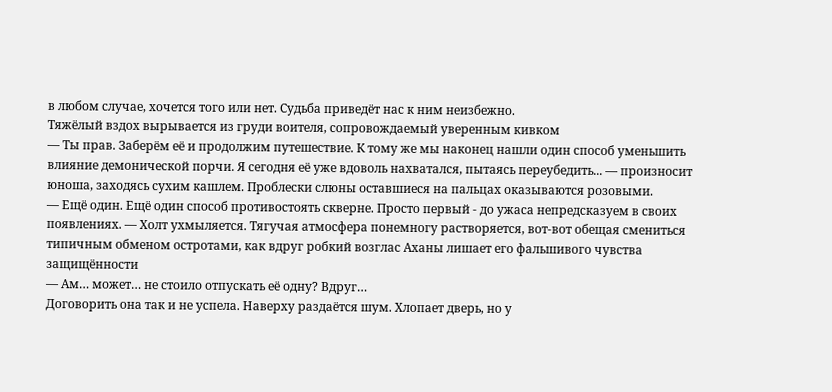в любом случае, хочется того или нет. Судьба приведёт нас к ним неизбежно.
Тяжёлый вздох вырывается из груди воителя, сопровождаемый уверенным кивком
— Ты прав. Заберём её и продолжим путешествие. К тому же мы наконец нашли один способ уменьшить влияние демонической порчи. Я сегодня её уже вдоволь нахватался, пытаясь переубедить... — произносит юноша, заходясь сухим кашлем. Проблески слюны оставшиеся на пальцах оказываются розовыми.
— Ещё один. Ещё один способ противостоять скверне. Просто первый - до ужаса непредсказуем в своих появлениях. — Холт ухмыляется. Тягучая атмосфера понемногу растворяется, вот-вот обещая смениться типичным обменом остротами, как вдруг робкий возглас Аханы лишает его фальшивого чувства защищённости
— Ам… может… не стоило отпускать её одну? Вдруг…
Договорить она так и не успела. Наверху раздаётся шум. Хлопает дверь, но у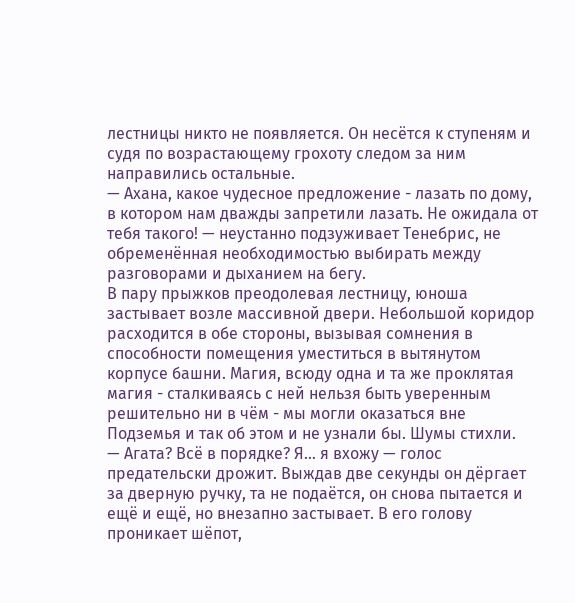лестницы никто не появляется. Он несётся к ступеням и судя по возрастающему грохоту следом за ним направились остальные.
— Ахана, какое чудесное предложение - лазать по дому, в котором нам дважды запретили лазать. Не ожидала от тебя такого! — неустанно подзуживает Тенебрис, не обременённая необходимостью выбирать между разговорами и дыханием на бегу.
В пару прыжков преодолевая лестницу, юноша застывает возле массивной двери. Небольшой коридор расходится в обе стороны, вызывая сомнения в способности помещения уместиться в вытянутом корпусе башни. Магия, всюду одна и та же проклятая магия - сталкиваясь с ней нельзя быть уверенным решительно ни в чём - мы могли оказаться вне Подземья и так об этом и не узнали бы. Шумы стихли.
— Агата? Всё в порядке? Я… я вхожу — голос предательски дрожит. Выждав две секунды он дёргает за дверную ручку, та не подаётся, он снова пытается и ещё и ещё, но внезапно застывает. В его голову проникает шёпот,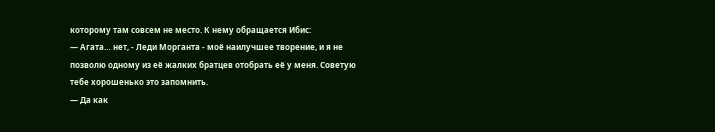которому там совсем не место. К нему обращается Ибис:
— Агата… нет, - Леди Морганта - моё наилучшее творение, и я не позволю одному из её жалких братцев отобрать её у меня. Советую тебе хорошенько это запомнить.
— Да как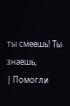ты смеешь! Ты знаешь,
| Помогли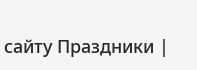сайту Праздники |